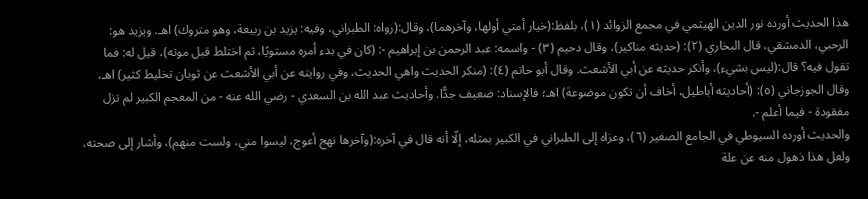هذا الحديث أورده نور الدين الهيثمي في مجمع الزوائد (١)، بلفظ:(خيار أمتي أولها، وآخرهما)، وقال:(رواه: الطبراني، وفيه: يزيد بن ربيعة، وهو متروك) اهـ. ويزيد هو: الرحبي، الدمشقي، قال البخاري (٢): (حديثه مناكير)، وقال دحيم (٣) - واسمه: عبد الرحمن بن إبراهيم -: (كان في بدء أمره مستويًا، ثم اختلط قبل موته)، قيل له: فما تقول فيه؟ قال:(ليس بشيء)، وأنكر حديثه عن أبي الأشعث. وقال أبو حاتم (٤): (منكر الحديث واهي الحديث، وفي روايته عن أبي الأشعث عن ثوبان تخليط كثير) اهـ، وقال الجوزجاني (٥): (أحاديثه أباطيل، أخاف أن تكون موضوعة) اهـ؛ فالإسناد: ضعيف جدًّا. وأحاديث عبد الله بن السعدي - رضي الله عنه - من المعجم الكبير لم تزل مفقودة - فيما أعلم -.
والحديث أورده السيوطي في الجامع الصغير (٦)، وعزاه إلى الطبراني في الكبير بمثله، إلّا أنه قال في آخره:(وآخرها نهج أعوج، ليسوا مني، ولست منهم)، وأشار إلى صحته، ولعل هذا ذهول منه عن علة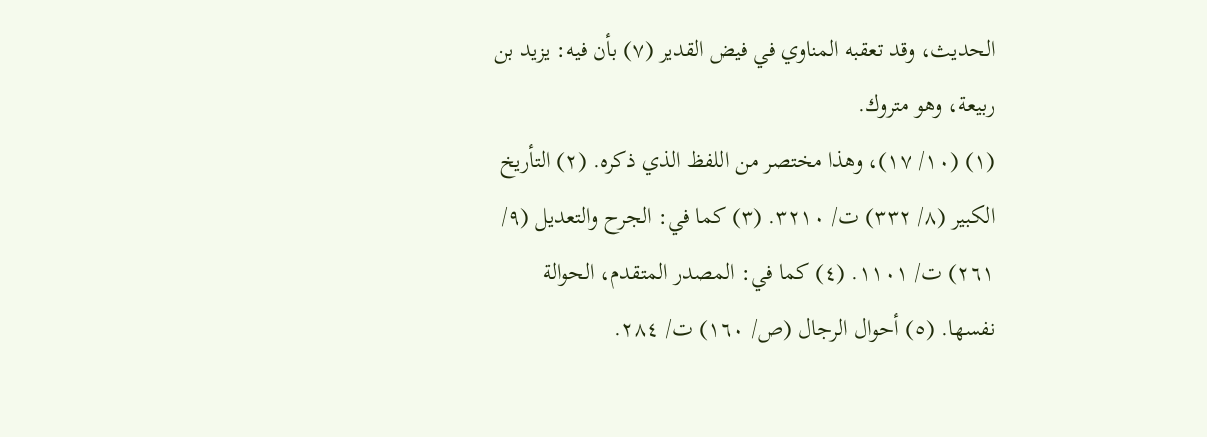الحديث، وقد تعقبه المناوي في فيض القدير (٧) بأن فيه: يزيد بن ربيعة، وهو متروك.
(١) (١٠/ ١٧)، وهذا مختصر من اللفظ الذي ذكره. (٢) التأريخ الكبير (٨/ ٣٣٢) ت/ ٣٢١٠. (٣) كما في: الجرح والتعديل (٩/ ٢٦١) ت/ ١١٠١. (٤) كما في: المصدر المتقدم، الحوالة نفسها. (٥) أحوال الرجال (ص/ ١٦٠) ت/ ٢٨٤.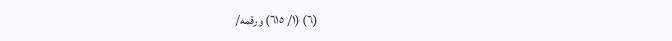(٦) (١/ ٦١٥) ورقمه/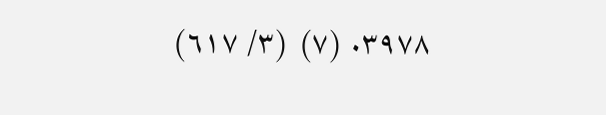٣٩٧٨. (٧) (٣/ ٦١٧)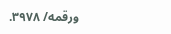ورقمه/ ٣٩٧٨.